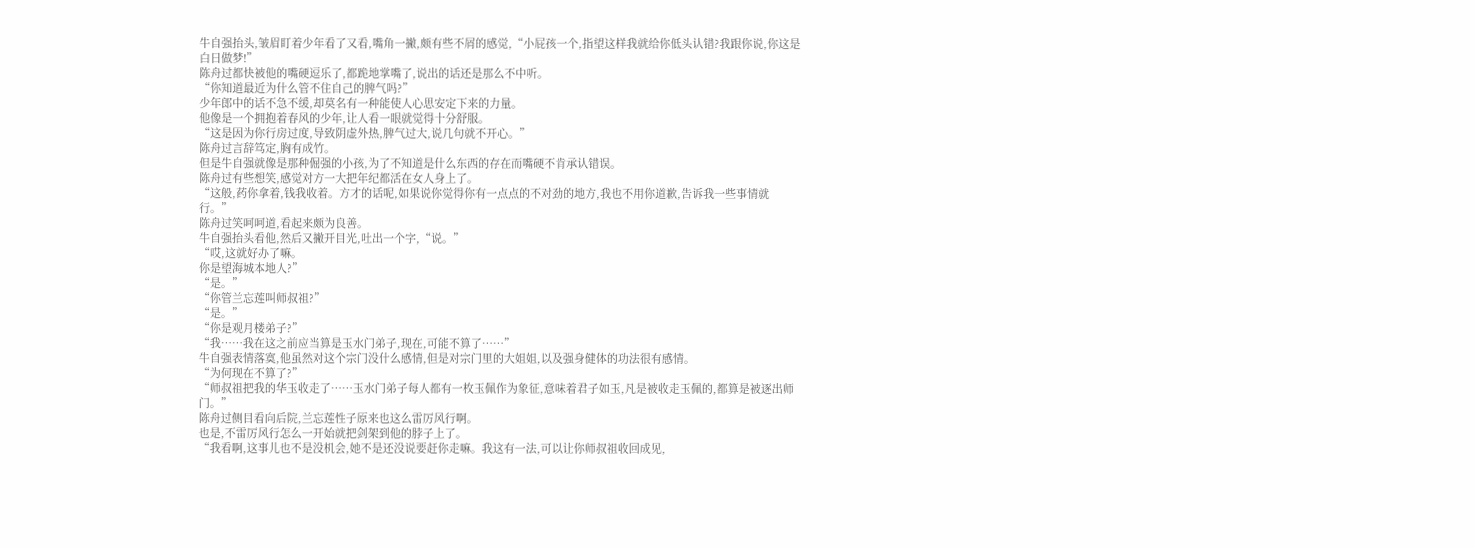牛自强抬头,皱眉盯着少年看了又看,嘴角一撇,颇有些不屑的感觉,“小屁孩一个,指望这样我就给你低头认错?我跟你说,你这是白日做梦!”
陈舟过都快被他的嘴硬逗乐了,都跪地掌嘴了,说出的话还是那么不中听。
“你知道最近为什么管不住自己的脾气吗?”
少年郎中的话不急不缓,却莫名有一种能使人心思安定下来的力量。
他像是一个拥抱着春风的少年,让人看一眼就觉得十分舒服。
“这是因为你行房过度,导致阴虚外热,脾气过大,说几句就不开心。”
陈舟过言辞笃定,胸有成竹。
但是牛自强就像是那种倔强的小孩,为了不知道是什么东西的存在而嘴硬不肯承认错误。
陈舟过有些想笑,感觉对方一大把年纪都活在女人身上了。
“这般,药你拿着,钱我收着。方才的话呢,如果说你觉得你有一点点的不对劲的地方,我也不用你道歉,告诉我一些事情就行。”
陈舟过笑呵呵道,看起来颇为良善。
牛自强抬头看他,然后又撇开目光,吐出一个字,“说。”
“哎,这就好办了嘛。
你是望海城本地人?”
“是。”
“你管兰忘莲叫师叔祖?”
“是。”
“你是观月楼弟子?”
“我……我在这之前应当算是玉水门弟子,现在,可能不算了……”
牛自强表情落寞,他虽然对这个宗门没什么感情,但是对宗门里的大姐姐,以及强身健体的功法很有感情。
“为何现在不算了?”
“师叔祖把我的华玉收走了……玉水门弟子每人都有一枚玉佩作为象征,意味着君子如玉,凡是被收走玉佩的,都算是被逐出师门。”
陈舟过侧目看向后院,兰忘莲性子原来也这么雷厉风行啊。
也是,不雷厉风行怎么一开始就把剑架到他的脖子上了。
“我看啊,这事儿也不是没机会,她不是还没说要赶你走嘛。我这有一法,可以让你师叔祖收回成见,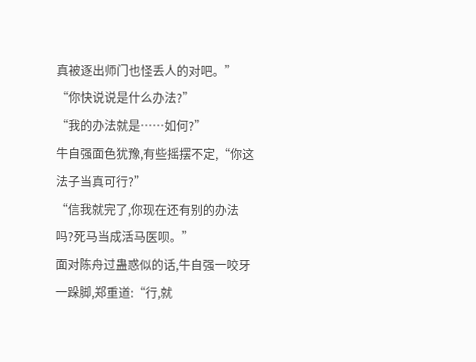真被逐出师门也怪丢人的对吧。”
“你快说说是什么办法?”
“我的办法就是……如何?”
牛自强面色犹豫,有些摇摆不定,“你这法子当真可行?”
“信我就完了,你现在还有别的办法吗?死马当成活马医呗。”
面对陈舟过蛊惑似的话,牛自强一咬牙一跺脚,郑重道:“行,就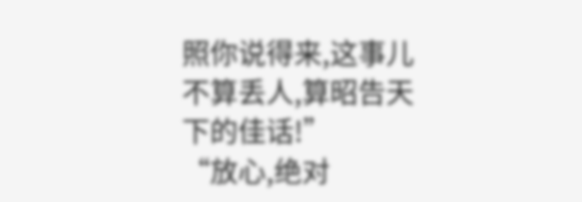照你说得来,这事儿不算丢人,算昭告天下的佳话!”
“放心,绝对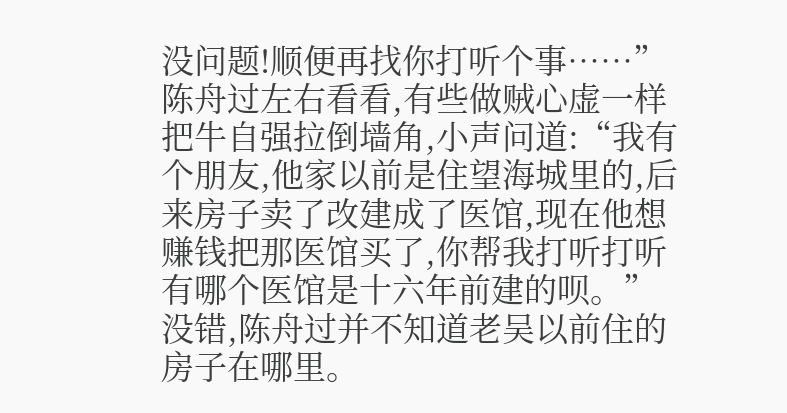没问题!顺便再找你打听个事……”
陈舟过左右看看,有些做贼心虚一样把牛自强拉倒墙角,小声问道:“我有个朋友,他家以前是住望海城里的,后来房子卖了改建成了医馆,现在他想赚钱把那医馆买了,你帮我打听打听有哪个医馆是十六年前建的呗。”
没错,陈舟过并不知道老吴以前住的房子在哪里。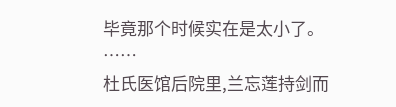毕竟那个时候实在是太小了。
……
杜氏医馆后院里,兰忘莲持剑而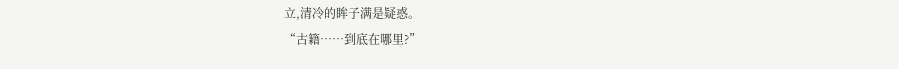立,清冷的眸子满是疑惑。
“古籍……到底在哪里?”